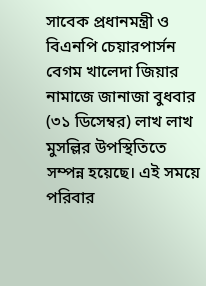সাবেক প্রধানমন্ত্রী ও বিএনপি চেয়ারপার্সন বেগম খালেদা জিয়ার নামাজে জানাজা বুধবার (৩১ ডিসেম্বর) লাখ লাখ মুসল্লির উপস্থিতিতে সম্পন্ন হয়েছে। এই সময়ে পরিবার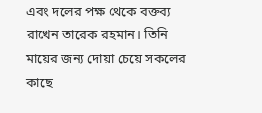এবং দলের পক্ষ থেকে বক্তব্য রাখেন তারেক রহমান। তিনি মায়ের জন্য দোয়া চেয়ে সকলের কাছে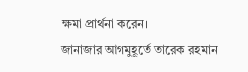ক্ষমা প্রার্থনা করেন।
জানাজার আগমুহূর্তে তারেক রহমান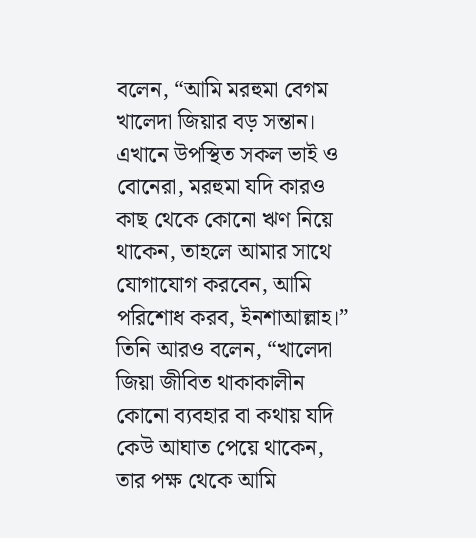বলেন, “আমি মরহুমা বেগম খালেদা জিয়ার বড় সন্তান। এখানে উপস্থিত সকল ভাই ও বোনেরা, মরহুমা যদি কারও কাছ থেকে কোনো ঋণ নিয়ে থাকেন, তাহলে আমার সাথে যোগাযোগ করবেন, আমি পরিশোধ করব, ইনশাআল্লাহ।”
তিনি আরও বলেন, “খালেদা জিয়া জীবিত থাকাকালীন কোনো ব্যবহার বা কথায় যদি কেউ আঘাত পেয়ে থাকেন, তার পক্ষ থেকে আমি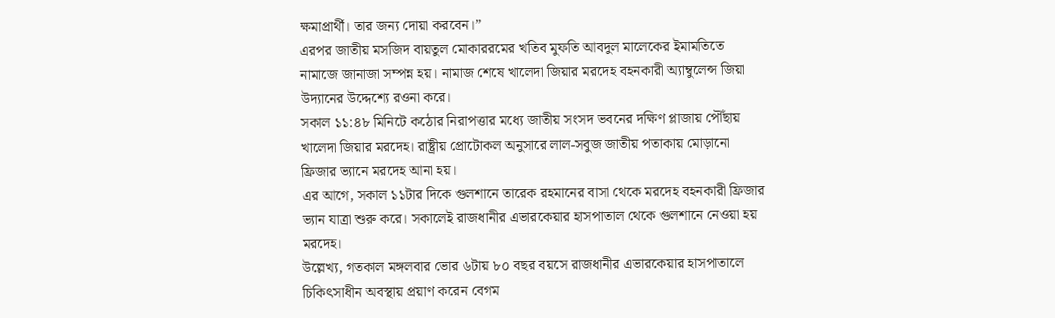ক্ষমাপ্রার্থী। তার জন্য দোয়া করবেন।”
এরপর জাতীয় মসজিদ বায়তুল মোকাররমের খতিব মুফতি আবদুল মালেকের ইমামতিতে নামাজে জানাজা সম্পন্ন হয়। নামাজ শেষে খালেদা জিয়ার মরদেহ বহনকারী অ্যাম্বুলেন্স জিয়া উদ্যানের উদ্দেশ্যে রওনা করে।
সকাল ১১:৪৮ মিনিটে কঠোর নিরাপত্তার মধ্যে জাতীয় সংসদ ভবনের দক্ষিণ প্লাজায় পৌঁছায় খালেদা জিয়ার মরদেহ। রাষ্ট্রীয় প্রোটোকল অনুসারে লাল-সবুজ জাতীয় পতাকায় মোড়ানো ফ্রিজার ভ্যানে মরদেহ আনা হয়।
এর আগে, সকাল ১১টার দিকে গুলশানে তারেক রহমানের বাসা থেকে মরদেহ বহনকারী ফ্রিজার ভ্যান যাত্রা শুরু করে। সকালেই রাজধানীর এভারকেয়ার হাসপাতাল থেকে গুলশানে নেওয়া হয় মরদেহ।
উল্লেখ্য, গতকাল মঙ্গলবার ভোর ৬টায় ৮০ বছর বয়সে রাজধানীর এভারকেয়ার হাসপাতালে চিকিৎসাধীন অবস্থায় প্রয়াণ করেন বেগম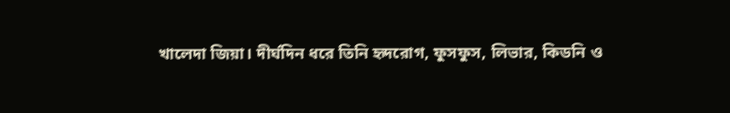খালেদা জিয়া। দীর্ঘদিন ধরে তিনি হৃদরোগ, ফুসফুস, লিভার, কিডনি ও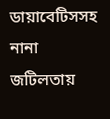ডায়াবেটিসসহ নানা জটিলতায়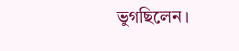ভুগছিলেন।